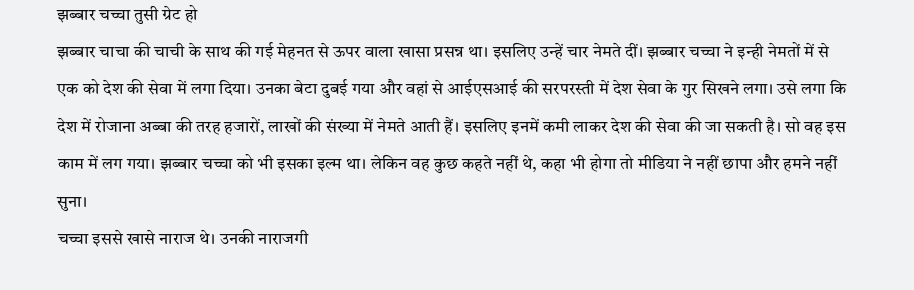झब्बार चच्चा तुसी ग्रेट हो
झब्बार चाचा की चाची के साथ की गई मेहनत से ऊपर वाला खासा प्रसन्न था। इसलिए उन्हें चार नेमते दीं। झब्बार चच्चा ने इन्ही नेमतों में से एक को देश की सेवा में लगा दिया। उनका बेटा दुबई गया और वहां से आईएसआई की सरपरस्ती में देश सेवा के गुर सिखने लगा। उसे लगा कि देश में रोजाना अब्बा की तरह हजारों, लाखों की संख्या में नेमते आती हैं। इसलिए इनमें कमी लाकर देश की सेवा की जा सकती है। सो वह इस काम में लग गया। झब्बार चच्चा को भी इसका इल्म था। लेकिन वह कुछ कहते नहीं थे, कहा भी होगा तो मीडिया ने नहीं छापा और हमने नहीं सुना।
चच्चा इससे खासे नाराज थे। उनकी नाराजगी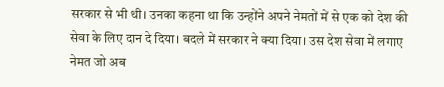सरकार से भी थी। उनका कहना था कि उन्होंने अपने नेमतों में से एक को देश की सेवा के लिए दान दे दिया। बदले में सरकार ने क्या दिया। उस देश सेवा में लगाए नेमत जो अब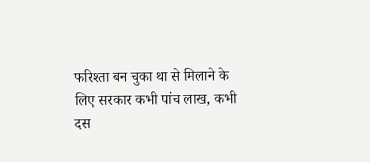फरिश्ता बन चुका था से मिलाने के लिए सरकार कभी पांच लाख, कभी दस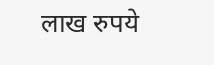लाख रुपये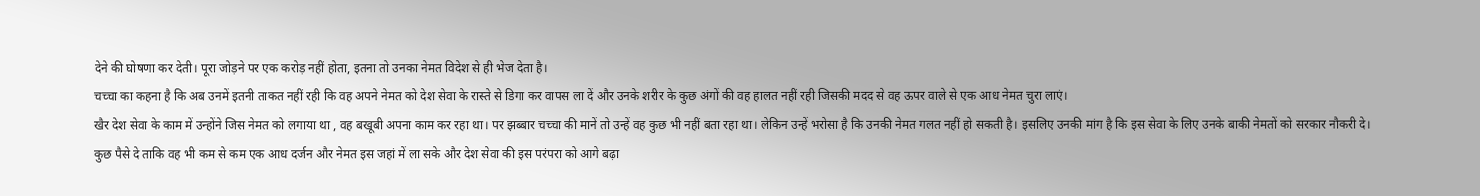देने की घोषणा कर देती। पूरा जोड़ने पर एक करोड़ नहीं होता, इतना तो उनका नेमत विदेश से ही भेज देता है।
चच्चा का कहना है कि अब उनमें इतनी ताकत नहीं रही कि वह अपने नेमत को देश सेवा के रास्ते से डिगा कर वापस ला दें और उनके शरीर के कुछ अंगों की वह हालत नहीं रही जिसकी मदद से वह ऊपर वाले से एक आध नेमत चुरा लाएं।
खैर देश सेवा के काम में उन्होंने जिस नेमत को लगाया था , वह बखूबी अपना काम कर रहा था। पर झब्बार चच्चा की मानें तो उन्हें वह कुछ भी नहीं बता रहा था। लेकिन उन्हें भरोसा है कि उनकी नेमत गलत नहीं हो सकती है। इसलिए उनकी मांग है कि इस सेवा के लिए उनके बाकी नेमतों को सरकार नौकरी दे। कुछ पैसे दे ताकि वह भी कम से कम एक आध दर्जन और नेमत इस जहां में ला सके और देश सेवा की इस परंपरा को आगे बढ़ा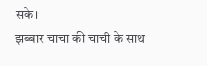सके।
झब्बार चाचा की चाची के साथ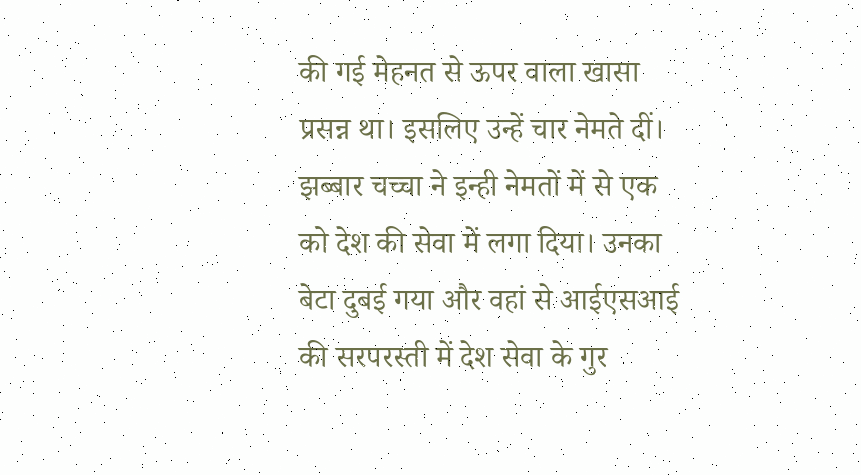की गई मेहनत से ऊपर वाला खासा प्रसन्न था। इसलिए उन्हें चार नेमते दीं। झब्बार चच्चा ने इन्ही नेमतों में से एक को देश की सेवा में लगा दिया। उनका बेटा दुबई गया और वहां से आईएसआई की सरपरस्ती में देश सेवा के गुर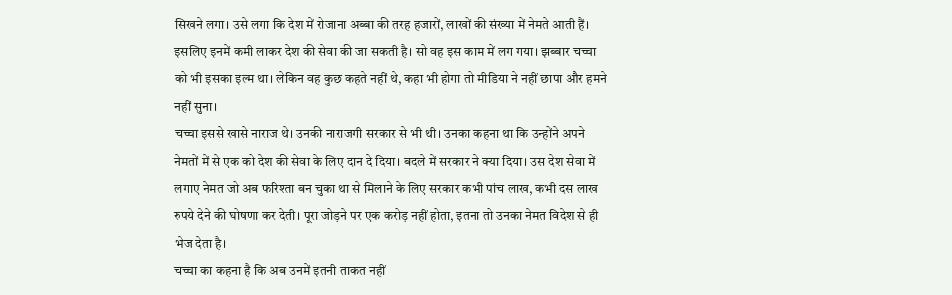सिखने लगा। उसे लगा कि देश में रोजाना अब्बा की तरह हजारों, लाखों की संख्या में नेमते आती हैं। इसलिए इनमें कमी लाकर देश की सेवा की जा सकती है। सो वह इस काम में लग गया। झब्बार चच्चा को भी इसका इल्म था। लेकिन वह कुछ कहते नहीं थे, कहा भी होगा तो मीडिया ने नहीं छापा और हमने नहीं सुना।
चच्चा इससे खासे नाराज थे। उनकी नाराजगी सरकार से भी थी। उनका कहना था कि उन्होंने अपने नेमतों में से एक को देश की सेवा के लिए दान दे दिया। बदले में सरकार ने क्या दिया। उस देश सेवा में लगाए नेमत जो अब फरिश्ता बन चुका था से मिलाने के लिए सरकार कभी पांच लाख, कभी दस लाख रुपये देने की घोषणा कर देती। पूरा जोड़ने पर एक करोड़ नहीं होता, इतना तो उनका नेमत विदेश से ही भेज देता है।
चच्चा का कहना है कि अब उनमें इतनी ताकत नहीं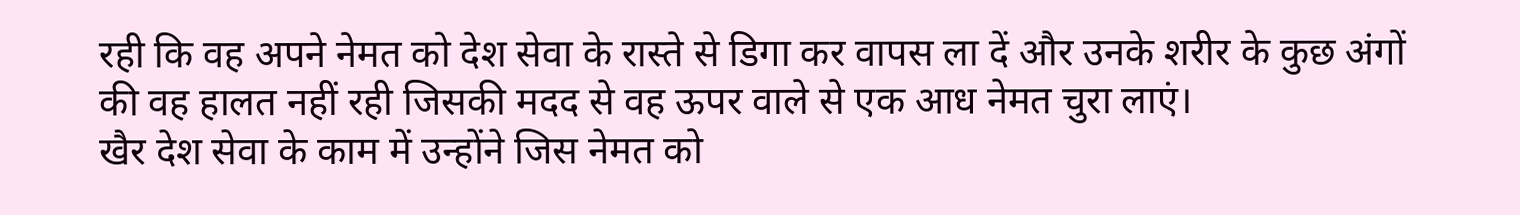रही कि वह अपने नेमत को देश सेवा के रास्ते से डिगा कर वापस ला दें और उनके शरीर के कुछ अंगों की वह हालत नहीं रही जिसकी मदद से वह ऊपर वाले से एक आध नेमत चुरा लाएं।
खैर देश सेवा के काम में उन्होंने जिस नेमत को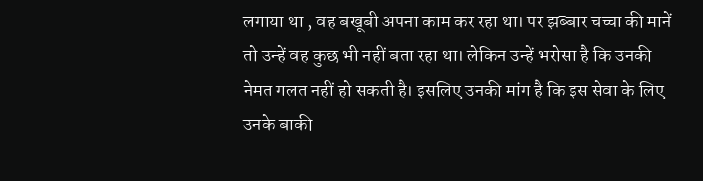लगाया था , वह बखूबी अपना काम कर रहा था। पर झब्बार चच्चा की मानें तो उन्हें वह कुछ भी नहीं बता रहा था। लेकिन उन्हें भरोसा है कि उनकी नेमत गलत नहीं हो सकती है। इसलिए उनकी मांग है कि इस सेवा के लिए उनके बाकी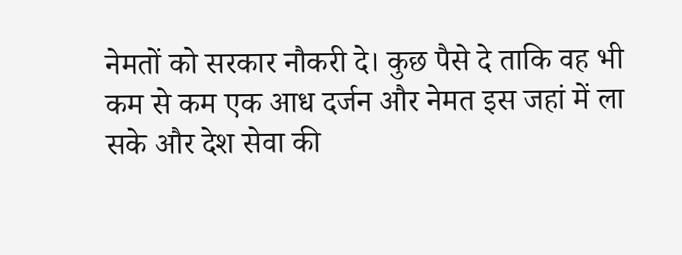नेमतों को सरकार नौकरी दे। कुछ पैसे दे ताकि वह भी कम से कम एक आध दर्जन और नेमत इस जहां में ला सके और देश सेवा की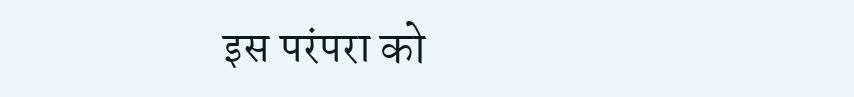इस परंपरा को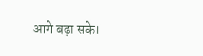आगे बढ़ा सके।